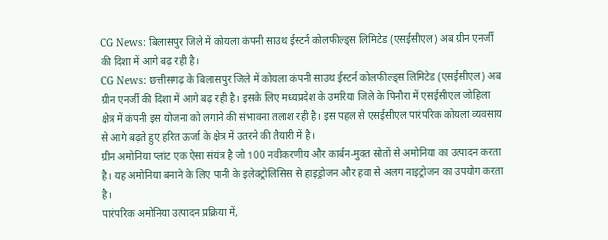CG News: बिलासपुर जिले में कोयला कंपनी साउथ ईस्टर्न कोलफील्ड्स लिमिटेड (एसईसीएल) अब ग्रीन एनर्जी की दिशा में आगे बढ़ रही है।
CG News: छत्तीसगढ़ के बिलासपुर जिले में कोयला कंपनी साउथ ईस्टर्न कोलफील्ड्स लिमिटेड (एसईसीएल) अब ग्रीन एनर्जी की दिशा में आगे बढ़ रही है। इसके लिए मध्यप्रदेश के उमरिया जिले के पिनौरा में एसईसीएल जोहिला क्षेत्र में कंपनी इस योजना को लगाने की संभावना तलाश रही है। इस पहल से एसईसीएल पारंपरिक कोयला व्यवसाय से आगे बढ़ते हुए हरित ऊर्जा के क्षेत्र में उतरने की तैयारी में है।
ग्रीन अमोनिया प्लांट एक ऐसा संयंत्र है जो 100 नवीकरणीय और कार्बन-मुक्त स्रोतों से अमोनिया का उत्पादन करता है। यह अमोनिया बनाने के लिए पानी के इलेक्ट्रोलिसिस से हाइड्रोजन और हवा से अलग नाइट्रोजन का उपयोग करता है।
पारंपरिक अमोनिया उत्पादन प्रक्रिया में,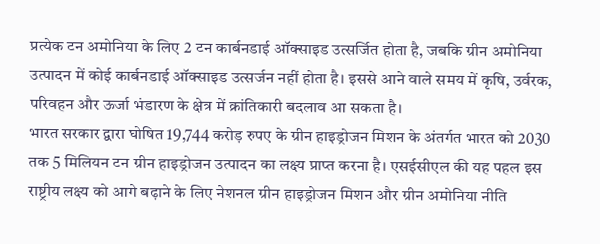प्रत्येक टन अमोनिया के लिए 2 टन कार्बनडाई ऑक्साइड उत्सर्जित होता है, जबकि ग्रीन अमोनिया उत्पादन में कोई कार्बनडाई ऑक्साइड उत्सर्जन नहीं होता है। इससे आने वाले समय में कृषि, उर्वरक, परिवहन और ऊर्जा भंडारण के क्षेत्र में क्रांतिकारी बदलाव आ सकता है।
भारत सरकार द्वारा घोषित 19,744 करोड़ रुपए के ग्रीन हाइड्रोजन मिशन के अंतर्गत भारत को 2030 तक 5 मिलियन टन ग्रीन हाइड्रोजन उत्पादन का लक्ष्य प्राप्त करना है। एसईसीएल की यह पहल इस राष्ट्रीय लक्ष्य को आगे बढ़ाने के लिए नेशनल ग्रीन हाइड्रोजन मिशन और ग्रीन अमोनिया नीति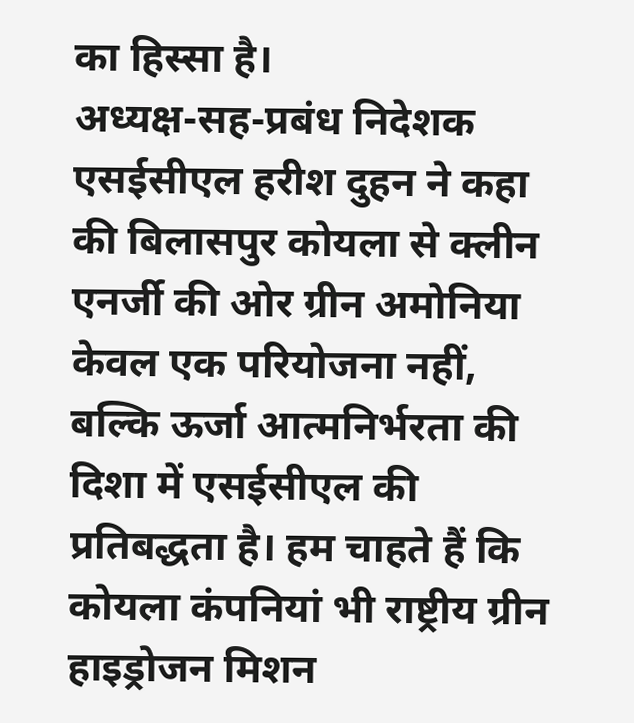का हिस्सा है।
अध्यक्ष-सह-प्रबंध निदेशक एसईसीएल हरीश दुहन ने कहा की बिलासपुर कोयला से क्लीन एनर्जी की ओर ग्रीन अमोनिया केवल एक परियोजना नहीं, बल्कि ऊर्जा आत्मनिर्भरता की दिशा में एसईसीएल की प्रतिबद्धता है। हम चाहते हैं कि कोयला कंपनियां भी राष्ट्रीय ग्रीन हाइड्रोजन मिशन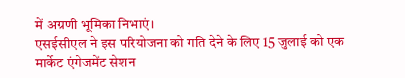में अग्रणी भूमिका निभाएं।
एसईसीएल ने इस परियोजना को गति देने के लिए 15 जुलाई को एक मार्केट एंगेजमेंट सेशन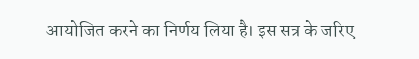आयोजित करने का निर्णय लिया है। इस सत्र के जरिए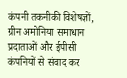कंपनी तकनीकी विशेषज्ञों, ग्रीन अमोनिया समाधान प्रदाताओं और ईपीसी कंपनियों से संवाद कर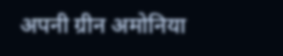अपनी ग्रीन अमोनिया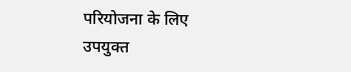परियोजना के लिए उपयुक्त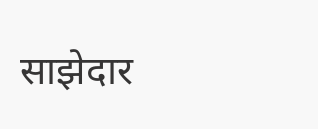साझेदार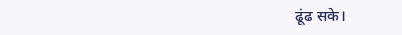ढूंढ सके।